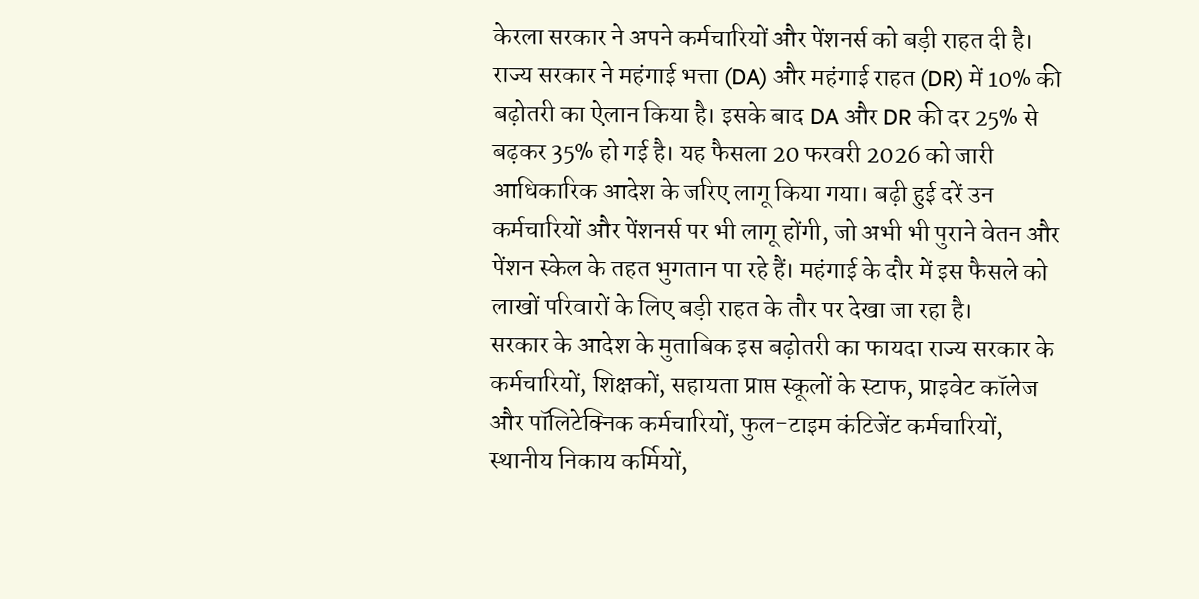केरला सरकार ने अपने कर्मचारियों और पेंशनर्स को बड़ी राहत दी है। राज्य सरकार ने महंगाई भत्ता (DA) और महंगाई राहत (DR) में 10% की बढ़ोतरी का ऐलान किया है। इसके बाद DA और DR की दर 25% से बढ़कर 35% हो गई है। यह फैसला 20 फरवरी 2026 को जारी आधिकारिक आदेश के जरिए लागू किया गया। बढ़ी हुई दरें उन कर्मचारियों और पेंशनर्स पर भी लागू होंगी, जो अभी भी पुराने वेतन और पेंशन स्केल के तहत भुगतान पा रहे हैं। महंगाई के दौर में इस फैसले को लाखों परिवारों के लिए बड़ी राहत के तौर पर देखा जा रहा है।
सरकार के आदेश के मुताबिक इस बढ़ोतरी का फायदा राज्य सरकार के कर्मचारियों, शिक्षकों, सहायता प्राप्त स्कूलों के स्टाफ, प्राइवेट कॉलेज और पॉलिटेक्निक कर्मचारियों, फुल-टाइम कंटिजेंट कर्मचारियों, स्थानीय निकाय कर्मियों,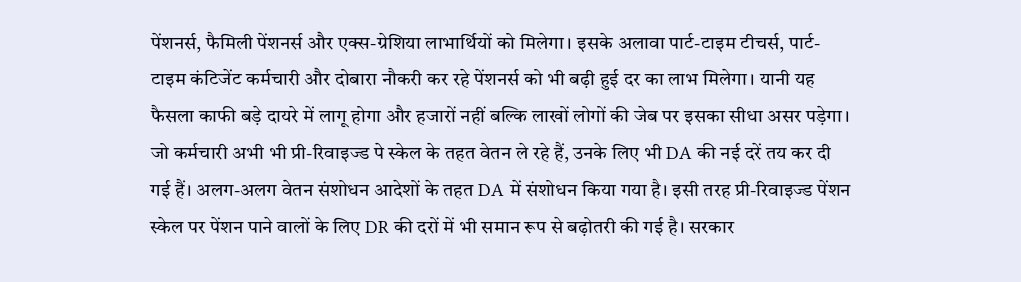पेंशनर्स, फैमिली पेंशनर्स और एक्स-ग्रेशिया लाभार्थियों को मिलेगा। इसके अलावा पार्ट-टाइम टीचर्स, पार्ट-टाइम कंटिजेंट कर्मचारी और दोबारा नौकरी कर रहे पेंशनर्स को भी बढ़ी हुई दर का लाभ मिलेगा। यानी यह फैसला काफी बड़े दायरे में लागू होगा और हजारों नहीं बल्कि लाखों लोगों की जेब पर इसका सीधा असर पड़ेगा।
जो कर्मचारी अभी भी प्री-रिवाइज्ड पे स्केल के तहत वेतन ले रहे हैं, उनके लिए भी DA की नई दरें तय कर दी गई हैं। अलग-अलग वेतन संशोधन आदेशों के तहत DA में संशोधन किया गया है। इसी तरह प्री-रिवाइज्ड पेंशन स्केल पर पेंशन पाने वालों के लिए DR की दरों में भी समान रूप से बढ़ोतरी की गई है। सरकार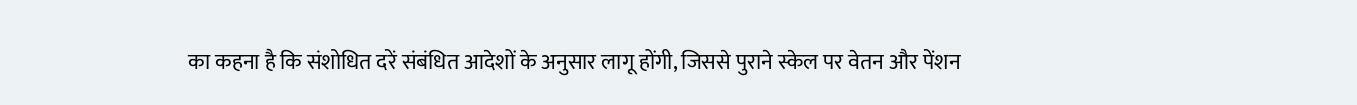का कहना है कि संशोधित दरें संबंधित आदेशों के अनुसार लागू होंगी, जिससे पुराने स्केल पर वेतन और पेंशन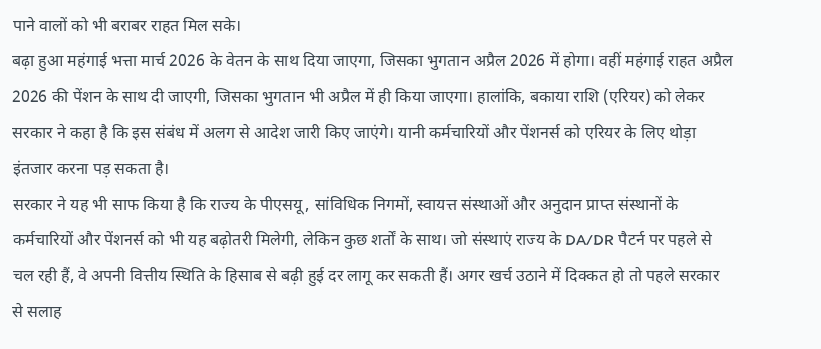पाने वालों को भी बराबर राहत मिल सके।
बढ़ा हुआ महंगाई भत्ता मार्च 2026 के वेतन के साथ दिया जाएगा, जिसका भुगतान अप्रैल 2026 में होगा। वहीं महंगाई राहत अप्रैल 2026 की पेंशन के साथ दी जाएगी, जिसका भुगतान भी अप्रैल में ही किया जाएगा। हालांकि, बकाया राशि (एरियर) को लेकर सरकार ने कहा है कि इस संबंध में अलग से आदेश जारी किए जाएंगे। यानी कर्मचारियों और पेंशनर्स को एरियर के लिए थोड़ा इंतजार करना पड़ सकता है।
सरकार ने यह भी साफ किया है कि राज्य के पीएसयू, सांविधिक निगमों, स्वायत्त संस्थाओं और अनुदान प्राप्त संस्थानों के कर्मचारियों और पेंशनर्स को भी यह बढ़ोतरी मिलेगी, लेकिन कुछ शर्तों के साथ। जो संस्थाएं राज्य के DA/DR पैटर्न पर पहले से चल रही हैं, वे अपनी वित्तीय स्थिति के हिसाब से बढ़ी हुई दर लागू कर सकती हैं। अगर खर्च उठाने में दिक्कत हो तो पहले सरकार से सलाह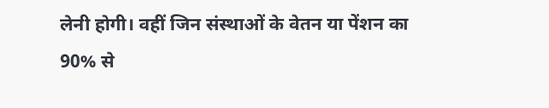लेनी होगी। वहीं जिन संस्थाओं के वेतन या पेंशन का 90% से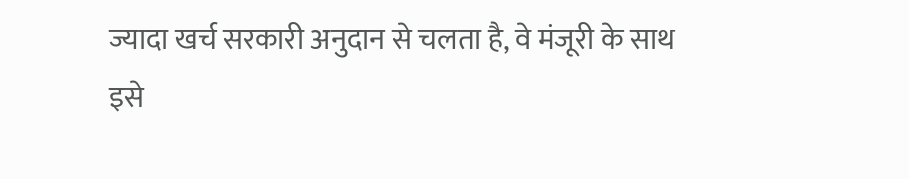ज्यादा खर्च सरकारी अनुदान से चलता है, वे मंजूरी के साथ इसे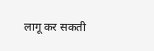लागू कर सकती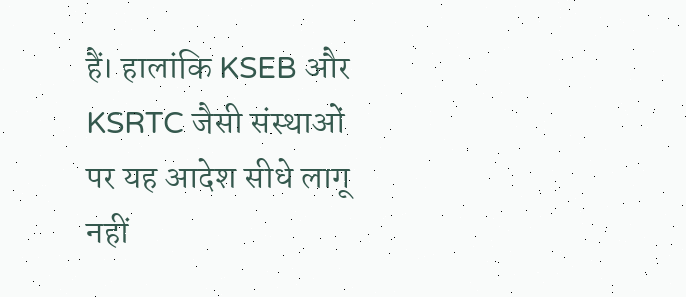हैं। हालांकि KSEB और KSRTC जैसी संस्थाओं पर यह आदेश सीधे लागू नहीं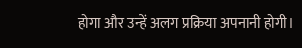होगा और उन्हें अलग प्रक्रिया अपनानी होगी।